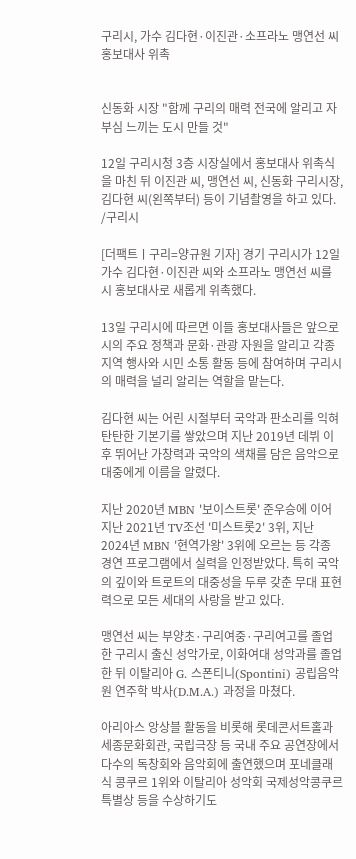구리시, 가수 김다현·이진관·소프라노 맹연선 씨 홍보대사 위촉


신동화 시장 "함께 구리의 매력 전국에 알리고 자부심 느끼는 도시 만들 것"

12일 구리시청 3층 시장실에서 홍보대사 위촉식을 마친 뒤 이진관 씨, 맹연선 씨, 신동화 구리시장, 김다현 씨(왼쪽부터) 등이 기념촬영을 하고 있다. /구리시

[더팩트ㅣ구리=양규원 기자] 경기 구리시가 12일 가수 김다현·이진관 씨와 소프라노 맹연선 씨를 시 홍보대사로 새롭게 위촉했다.

13일 구리시에 따르면 이들 홍보대사들은 앞으로 시의 주요 정책과 문화·관광 자원을 알리고 각종 지역 행사와 시민 소통 활동 등에 참여하며 구리시의 매력을 널리 알리는 역할을 맡는다.

김다현 씨는 어린 시절부터 국악과 판소리를 익혀 탄탄한 기본기를 쌓았으며 지난 2019년 데뷔 이후 뛰어난 가창력과 국악의 색채를 담은 음악으로 대중에게 이름을 알렸다.

지난 2020년 MBN '보이스트롯' 준우승에 이어 지난 2021년 TV조선 '미스트롯2' 3위, 지난 2024년 MBN '현역가왕' 3위에 오르는 등 각종 경연 프로그램에서 실력을 인정받았다. 특히 국악의 깊이와 트로트의 대중성을 두루 갖춘 무대 표현력으로 모든 세대의 사랑을 받고 있다.

맹연선 씨는 부양초·구리여중·구리여고를 졸업한 구리시 출신 성악가로, 이화여대 성악과를 졸업한 뒤 이탈리아 G. 스폰티니(Spontini) 공립음악원 연주학 박사(D.M.A.) 과정을 마쳤다.

아리아스 앙상블 활동을 비롯해 롯데콘서트홀과 세종문화회관, 국립극장 등 국내 주요 공연장에서 다수의 독창회와 음악회에 출연했으며 포네클래식 콩쿠르 1위와 이탈리아 성악회 국제성악콩쿠르 특별상 등을 수상하기도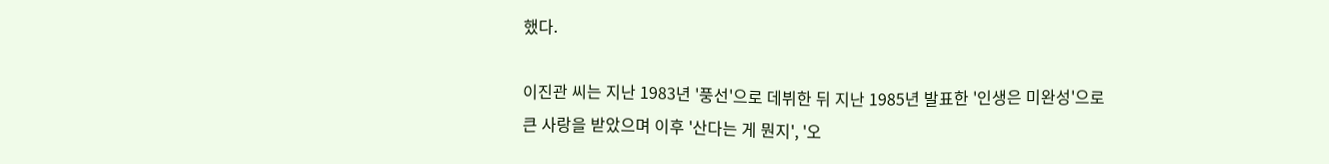했다.

이진관 씨는 지난 1983년 '풍선'으로 데뷔한 뒤 지난 1985년 발표한 '인생은 미완성'으로 큰 사랑을 받았으며 이후 '산다는 게 뭔지', '오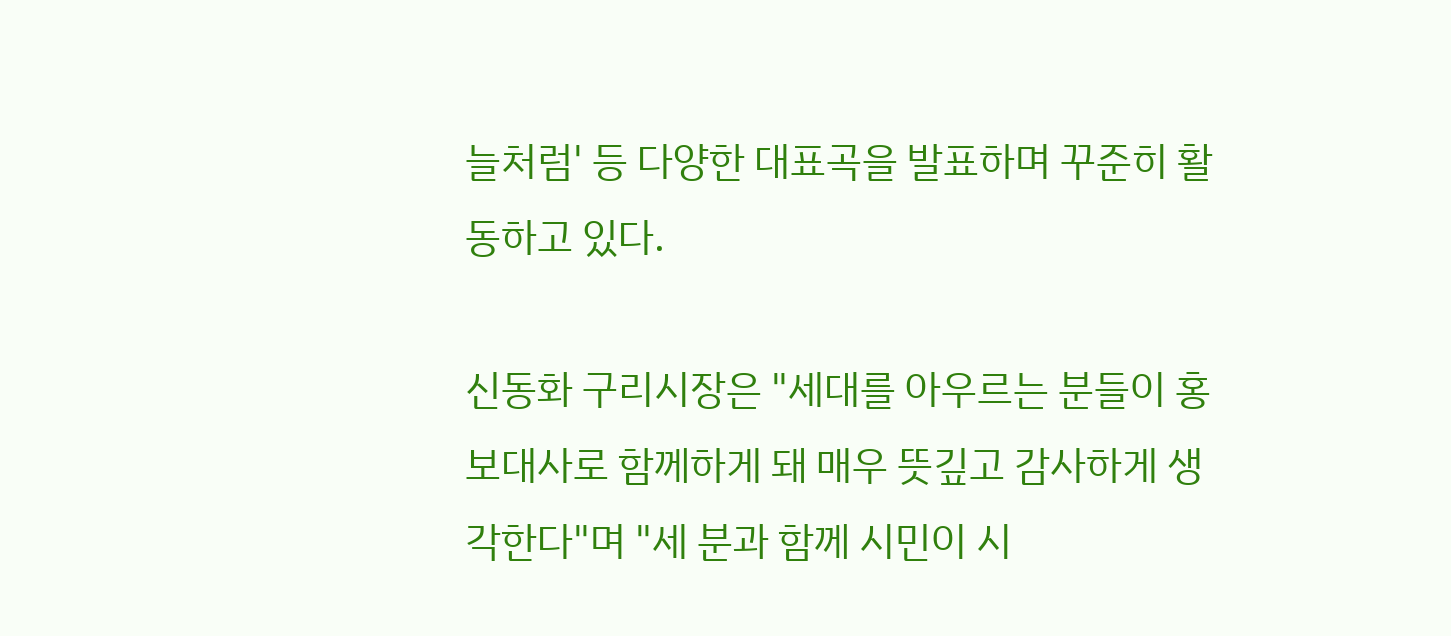늘처럼' 등 다양한 대표곡을 발표하며 꾸준히 활동하고 있다.

신동화 구리시장은 "세대를 아우르는 분들이 홍보대사로 함께하게 돼 매우 뜻깊고 감사하게 생각한다"며 "세 분과 함께 시민이 시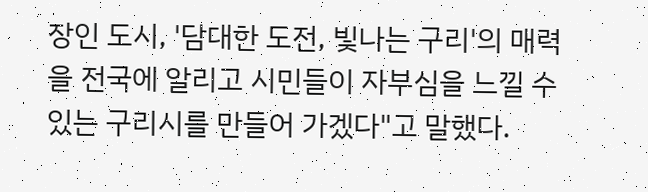장인 도시, '담대한 도전, 빛나는 구리'의 매력을 전국에 알리고 시민들이 자부심을 느낄 수 있는 구리시를 만들어 가겠다"고 말했다.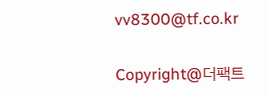vv8300@tf.co.kr

Copyright@더팩트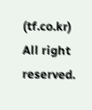(tf.co.kr) All right reserved.